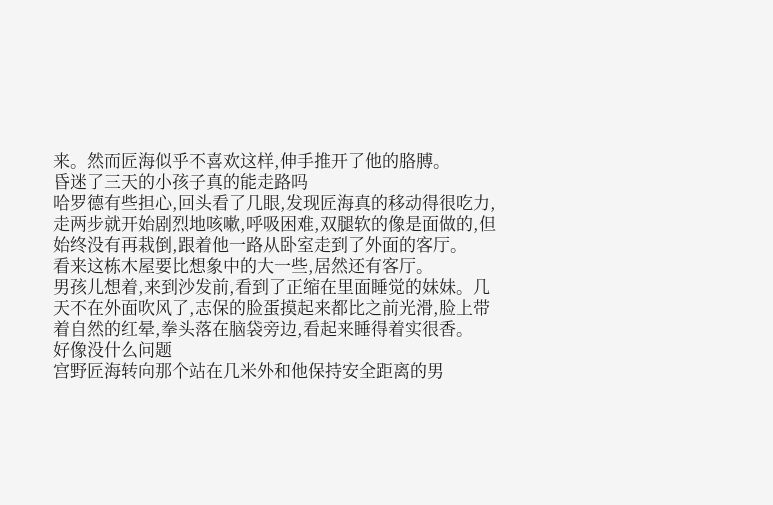来。然而匠海似乎不喜欢这样,伸手推开了他的胳膊。
昏迷了三天的小孩子真的能走路吗
哈罗德有些担心,回头看了几眼,发现匠海真的移动得很吃力,走两步就开始剧烈地咳嗽,呼吸困难,双腿软的像是面做的,但始终没有再栽倒,跟着他一路从卧室走到了外面的客厅。
看来这栋木屋要比想象中的大一些,居然还有客厅。
男孩儿想着,来到沙发前,看到了正缩在里面睡觉的妹妹。几天不在外面吹风了,志保的脸蛋摸起来都比之前光滑,脸上带着自然的红晕,拳头落在脑袋旁边,看起来睡得着实很香。
好像没什么问题
宫野匠海转向那个站在几米外和他保持安全距离的男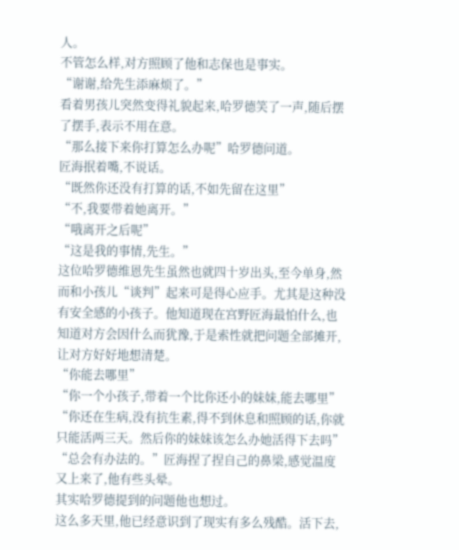人。
不管怎么样,对方照顾了他和志保也是事实。
“谢谢,给先生添麻烦了。”
看着男孩儿突然变得礼貌起来,哈罗德笑了一声,随后摆了摆手,表示不用在意。
“那么接下来你打算怎么办呢”哈罗德问道。
匠海抿着嘴,不说话。
“既然你还没有打算的话,不如先留在这里”
“不,我要带着她离开。”
“哦离开之后呢”
“这是我的事情,先生。”
这位哈罗德维恩先生虽然也就四十岁出头,至今单身,然而和小孩儿“谈判”起来可是得心应手。尤其是这种没有安全感的小孩子。他知道现在宫野匠海最怕什么,也知道对方会因什么而犹豫,于是索性就把问题全部摊开,让对方好好地想清楚。
“你能去哪里”
“你一个小孩子,带着一个比你还小的妹妹,能去哪里”
“你还在生病,没有抗生素,得不到休息和照顾的话,你就只能活两三天。然后你的妹妹该怎么办她活得下去吗”
“总会有办法的。”匠海捏了捏自己的鼻梁,感觉温度又上来了,他有些头晕。
其实哈罗德提到的问题他也想过。
这么多天里,他已经意识到了现实有多么残酷。活下去,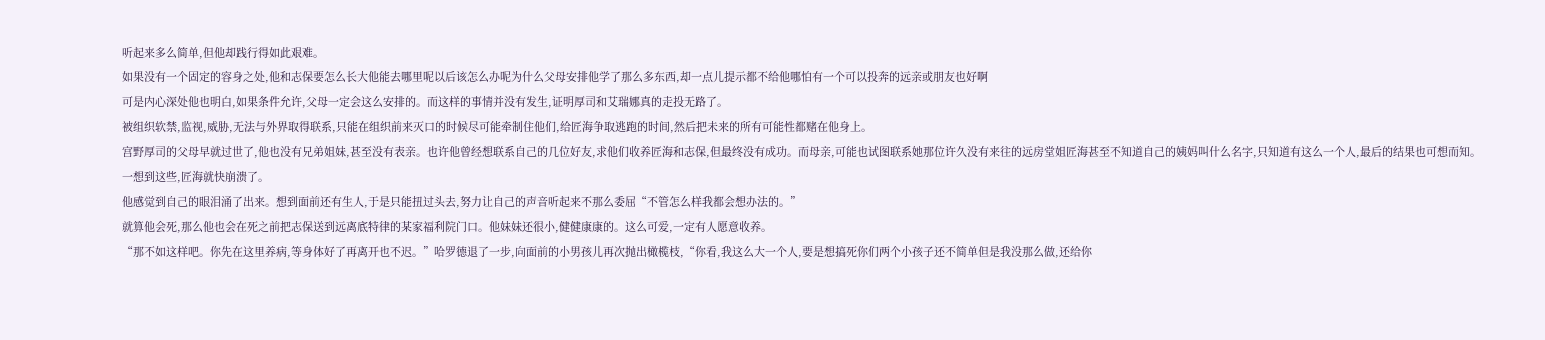听起来多么简单,但他却践行得如此艰难。
如果没有一个固定的容身之处,他和志保要怎么长大他能去哪里呢以后该怎么办呢为什么父母安排他学了那么多东西,却一点儿提示都不给他哪怕有一个可以投奔的远亲或朋友也好啊
可是内心深处他也明白,如果条件允许,父母一定会这么安排的。而这样的事情并没有发生,证明厚司和艾瑞娜真的走投无路了。
被组织软禁,监视,威胁,无法与外界取得联系,只能在组织前来灭口的时候尽可能牵制住他们,给匠海争取逃跑的时间,然后把未来的所有可能性都赌在他身上。
宫野厚司的父母早就过世了,他也没有兄弟姐妹,甚至没有表亲。也许他曾经想联系自己的几位好友,求他们收养匠海和志保,但最终没有成功。而母亲,可能也试图联系她那位许久没有来往的远房堂姐匠海甚至不知道自己的姨妈叫什么名字,只知道有这么一个人,最后的结果也可想而知。
一想到这些,匠海就快崩溃了。
他感觉到自己的眼泪涌了出来。想到面前还有生人,于是只能扭过头去,努力让自己的声音听起来不那么委屈“不管怎么样我都会想办法的。”
就算他会死,那么他也会在死之前把志保送到远离底特律的某家福利院门口。他妹妹还很小,健健康康的。这么可爱,一定有人愿意收养。
“那不如这样吧。你先在这里养病,等身体好了再离开也不迟。”哈罗德退了一步,向面前的小男孩儿再次抛出橄榄枝,“你看,我这么大一个人,要是想搞死你们两个小孩子还不简单但是我没那么做,还给你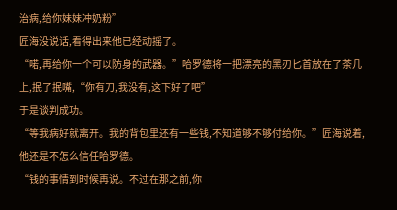治病,给你妹妹冲奶粉”
匠海没说话,看得出来他已经动摇了。
“喏,再给你一个可以防身的武器。”哈罗德将一把漂亮的黑刃匕首放在了茶几上,抿了抿嘴,“你有刀,我没有,这下好了吧”
于是谈判成功。
“等我病好就离开。我的背包里还有一些钱,不知道够不够付给你。”匠海说着,他还是不怎么信任哈罗德。
“钱的事情到时候再说。不过在那之前,你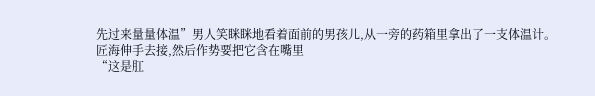先过来量量体温”男人笑眯眯地看着面前的男孩儿,从一旁的药箱里拿出了一支体温计。
匠海伸手去接,然后作势要把它含在嘴里
“这是肛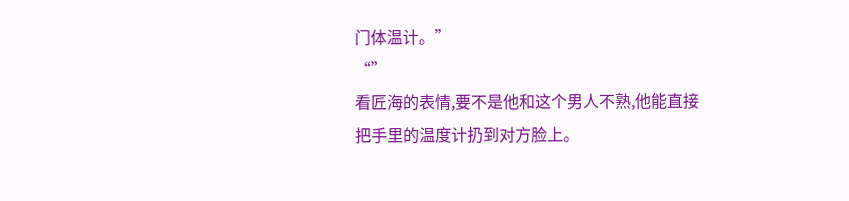门体温计。”
“”
看匠海的表情,要不是他和这个男人不熟,他能直接把手里的温度计扔到对方脸上。